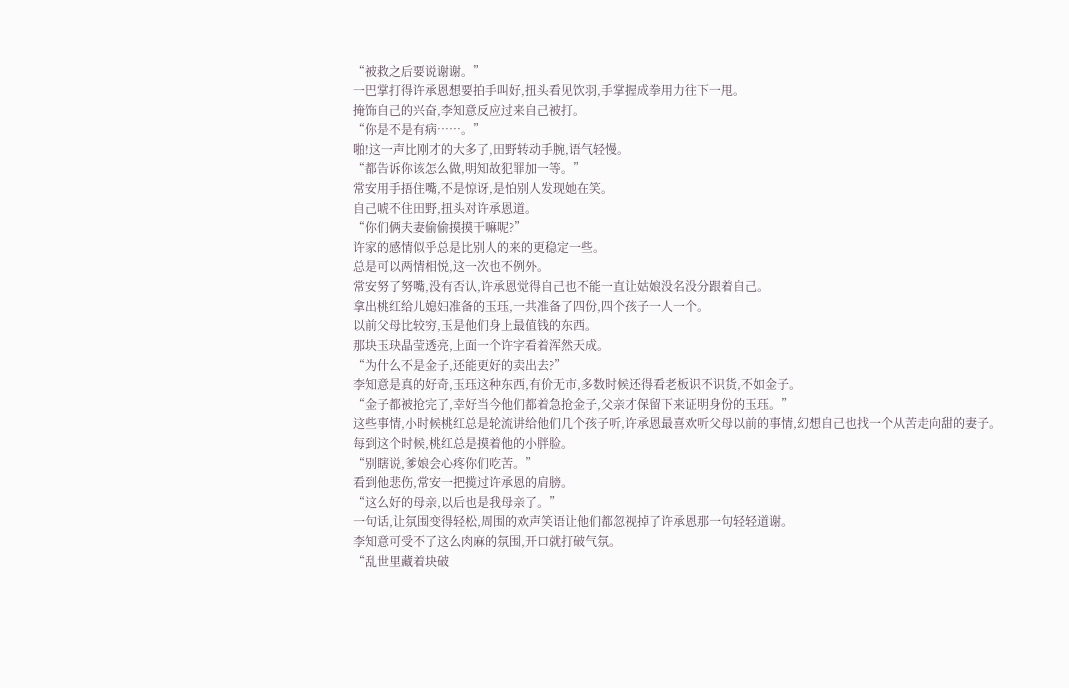“被救之后要说谢谢。”
一巴掌打得许承恩想要拍手叫好,扭头看见饮羽,手掌握成拳用力往下一甩。
掩饰自己的兴奋,李知意反应过来自己被打。
“你是不是有病……。”
啪!这一声比刚才的大多了,田野转动手腕,语气轻慢。
“都告诉你该怎么做,明知故犯罪加一等。”
常安用手捂住嘴,不是惊讶,是怕别人发现她在笑。
自己唬不住田野,扭头对许承恩道。
“你们俩夫妻偷偷摸摸干嘛呢?”
许家的感情似乎总是比别人的来的更稳定一些。
总是可以两情相悦,这一次也不例外。
常安努了努嘴,没有否认,许承恩觉得自己也不能一直让姑娘没名没分跟着自己。
拿出桃红给儿媳妇准备的玉珏,一共准备了四份,四个孩子一人一个。
以前父母比较穷,玉是他们身上最值钱的东西。
那块玉玦晶莹透亮,上面一个许字看着浑然天成。
“为什么不是金子,还能更好的卖出去?”
李知意是真的好奇,玉珏这种东西,有价无市,多数时候还得看老板识不识货,不如金子。
“金子都被抢完了,幸好当今他们都着急抢金子,父亲才保留下来证明身份的玉珏。”
这些事情,小时候桃红总是轮流讲给他们几个孩子听,许承恩最喜欢听父母以前的事情,幻想自己也找一个从苦走向甜的妻子。
每到这个时候,桃红总是摸着他的小胖脸。
“别瞎说,爹娘会心疼你们吃苦。”
看到他悲伤,常安一把揽过许承恩的肩膀。
“这么好的母亲,以后也是我母亲了。”
一句话,让氛围变得轻松,周围的欢声笑语让他们都忽视掉了许承恩那一句轻轻道谢。
李知意可受不了这么肉麻的氛围,开口就打破气氛。
“乱世里藏着块破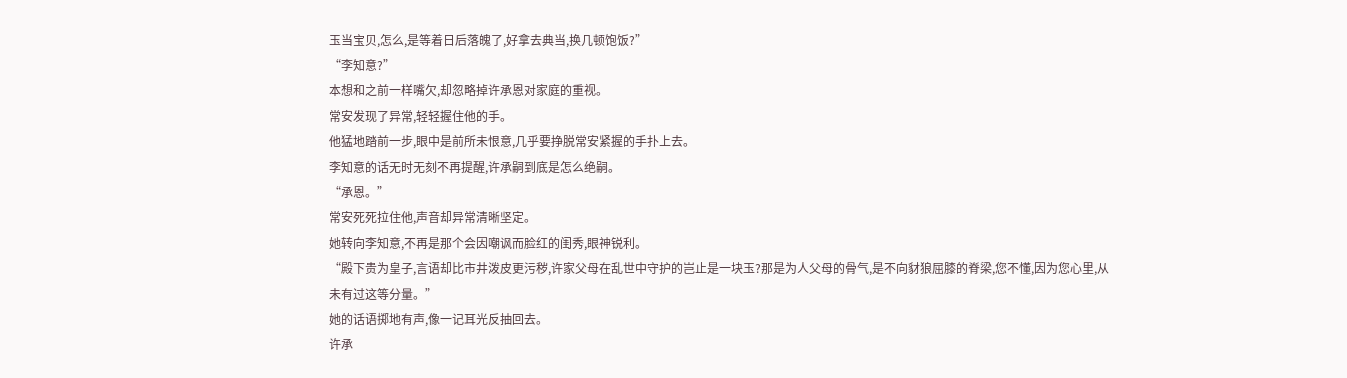玉当宝贝,怎么,是等着日后落魄了,好拿去典当,换几顿饱饭?”
“李知意?”
本想和之前一样嘴欠,却忽略掉许承恩对家庭的重视。
常安发现了异常,轻轻握住他的手。
他猛地踏前一步,眼中是前所未恨意,几乎要挣脱常安紧握的手扑上去。
李知意的话无时无刻不再提醒,许承嗣到底是怎么绝嗣。
“承恩。”
常安死死拉住他,声音却异常清晰坚定。
她转向李知意,不再是那个会因嘲讽而脸红的闺秀,眼神锐利。
“殿下贵为皇子,言语却比市井泼皮更污秽,许家父母在乱世中守护的岂止是一块玉?那是为人父母的骨气,是不向豺狼屈膝的脊梁,您不懂,因为您心里,从未有过这等分量。”
她的话语掷地有声,像一记耳光反抽回去。
许承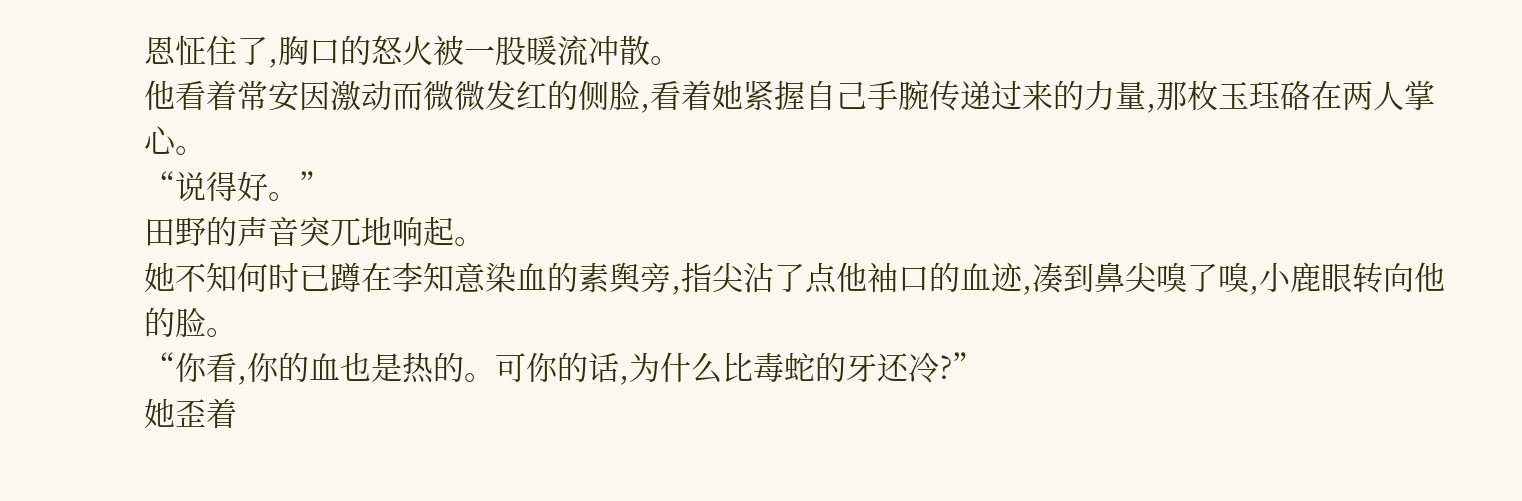恩怔住了,胸口的怒火被一股暖流冲散。
他看着常安因激动而微微发红的侧脸,看着她紧握自己手腕传递过来的力量,那枚玉珏硌在两人掌心。
“说得好。”
田野的声音突兀地响起。
她不知何时已蹲在李知意染血的素舆旁,指尖沾了点他袖口的血迹,凑到鼻尖嗅了嗅,小鹿眼转向他的脸。
“你看,你的血也是热的。可你的话,为什么比毒蛇的牙还冷?”
她歪着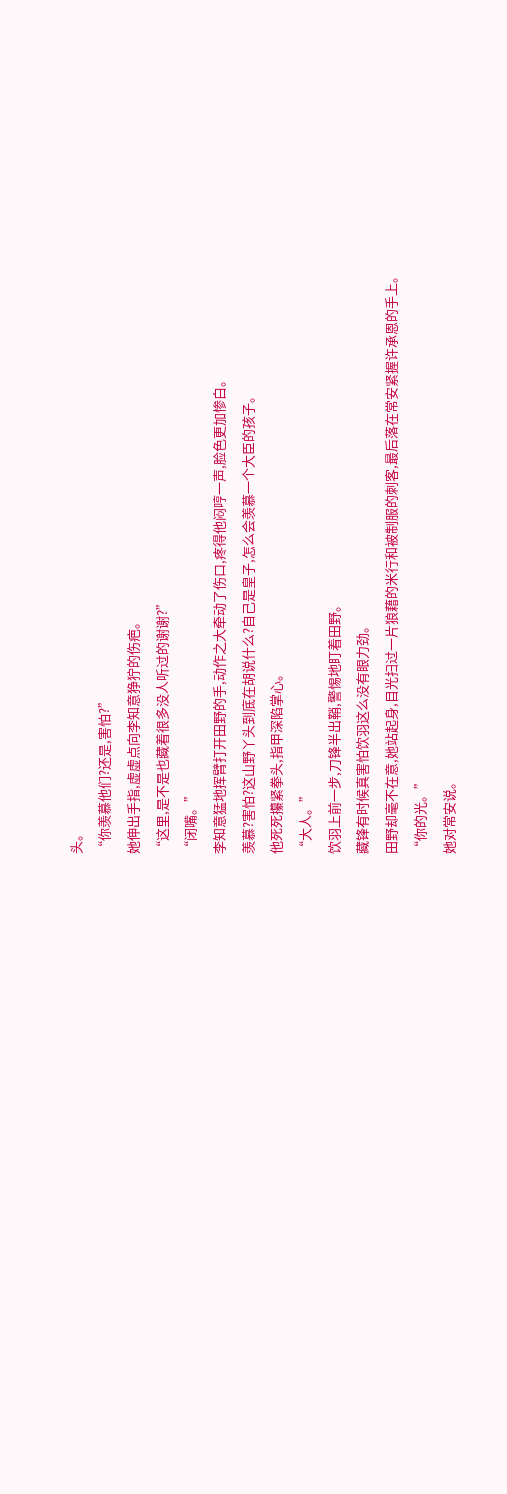头。
“你羡慕他们?还是,害怕?”
她伸出手指,虚虚点向李知意狰狞的伤疤。
“这里,是不是也藏着很多没人听过的谢谢?”
“闭嘴。”
李知意猛地挥臂打开田野的手,动作之大牵动了伤口,疼得他闷哼一声,脸色更加惨白。
羡慕?害怕?这山野丫头到底在胡说什么?自己是皇子,怎么会羡慕一个大臣的孩子。
他死死攥紧拳头,指甲深陷掌心。
“大人。”
饮羽上前一步,刀锋半出鞘,警惕地盯着田野。
藏锋有时候真害怕饮羽这么没有眼力劲。
田野却毫不在意,她站起身,目光扫过一片狼藉的米行和被制服的刺客,最后落在常安紧握许承恩的手上。
“你的光。”
她对常安说。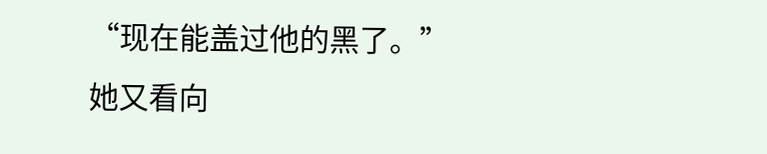“现在能盖过他的黑了。”
她又看向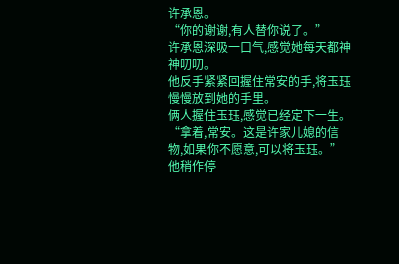许承恩。
“你的谢谢,有人替你说了。”
许承恩深吸一口气,感觉她每天都神神叨叨。
他反手紧紧回握住常安的手,将玉珏慢慢放到她的手里。
俩人握住玉珏,感觉已经定下一生。
“拿着,常安。这是许家儿媳的信物,如果你不愿意,可以将玉珏。”
他稍作停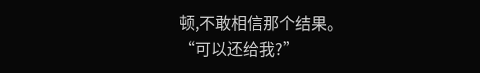顿,不敢相信那个结果。
“可以还给我?”